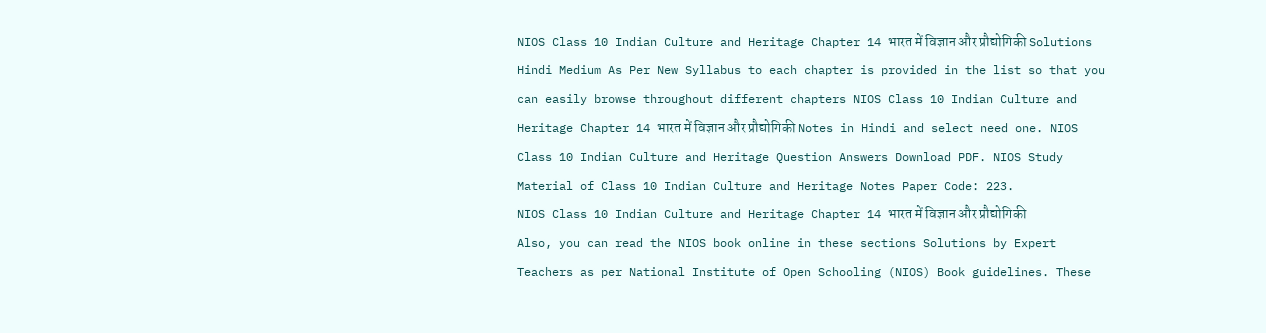NIOS Class 10 Indian Culture and Heritage Chapter 14 भारत में विज्ञान और प्रौद्योगिकी Solutions Hindi Medium As Per New Syllabus to each chapter is provided in the list so that you can easily browse throughout different chapters NIOS Class 10 Indian Culture and Heritage Chapter 14 भारत में विज्ञान और प्रौद्योगिकी Notes in Hindi and select need one. NIOS Class 10 Indian Culture and Heritage Question Answers Download PDF. NIOS Study Material of Class 10 Indian Culture and Heritage Notes Paper Code: 223.
NIOS Class 10 Indian Culture and Heritage Chapter 14 भारत में विज्ञान और प्रौद्योगिकी
Also, you can read the NIOS book online in these sections Solutions by Expert Teachers as per National Institute of Open Schooling (NIOS) Book guidelines. These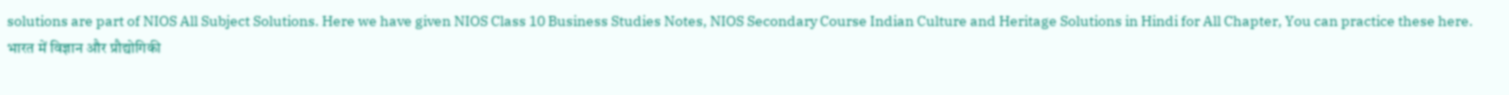solutions are part of NIOS All Subject Solutions. Here we have given NIOS Class 10 Business Studies Notes, NIOS Secondary Course Indian Culture and Heritage Solutions in Hindi for All Chapter, You can practice these here.
भारत में विज्ञान और प्रौद्योगिकी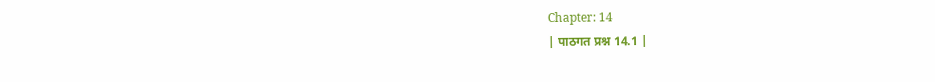Chapter: 14
| पाठगत प्रश्न 14.1 |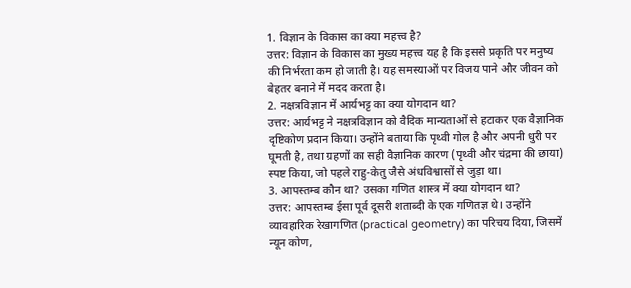1. विज्ञान के विकास का क्या महत्त्व है?
उत्तर: विज्ञान के विकास का मुख्य महत्त्व यह है कि इससे प्रकृति पर मनुष्य की निर्भरता कम हो जाती है। यह समस्याओं पर विजय पाने और जीवन को बेहतर बनाने में मदद करता है।
2. नक्षत्रविज्ञान में आर्यभट्ट का क्या योगदान था?
उत्तर: आर्यभट्ट ने नक्षत्रविज्ञान को वैदिक मान्यताओं से हटाकर एक वैज्ञानिक दृष्टिकोण प्रदान किया। उन्होंने बताया कि पृथ्वी गोल है और अपनी धुरी पर घूमती है, तथा ग्रहणों का सही वैज्ञानिक कारण (पृथ्वी और चंद्रमा की छाया) स्पष्ट किया, जो पहले राहु-केतु जैसे अंधविश्वासों से जुड़ा था।
3. आपस्तम्ब कौन था? उसका गणित शास्त्र में क्या योगदान था?
उत्तर: आपस्तम्ब ईसा पूर्व दूसरी शताब्दी के एक गणितज्ञ थे। उन्होंने व्यावहारिक रेखागणित (practical geometry) का परिचय दिया, जिसमें न्यून कोण,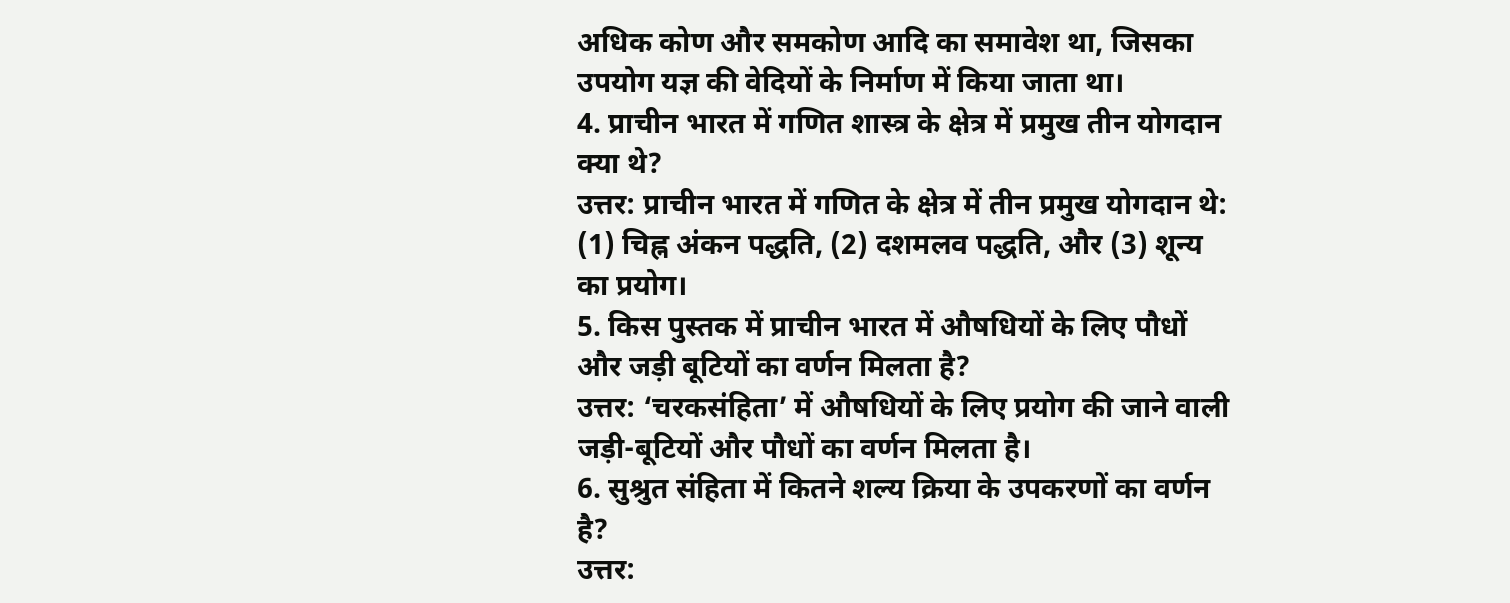अधिक कोण और समकोण आदि का समावेश था, जिसका उपयोग यज्ञ की वेदियों के निर्माण में किया जाता था।
4. प्राचीन भारत में गणित शास्त्र के क्षेत्र में प्रमुख तीन योगदान क्या थे?
उत्तर: प्राचीन भारत में गणित के क्षेत्र में तीन प्रमुख योगदान थे: (1) चिह्न अंकन पद्धति, (2) दशमलव पद्धति, और (3) शून्य का प्रयोग।
5. किस पुस्तक में प्राचीन भारत में औषधियों के लिए पौधों और जड़ी बूटियों का वर्णन मिलता है?
उत्तर: ‘चरकसंहिता’ में औषधियों के लिए प्रयोग की जाने वाली जड़ी-बूटियों और पौधों का वर्णन मिलता है।
6. सुश्रुत संहिता में कितने शल्य क्रिया के उपकरणों का वर्णन है?
उत्तर: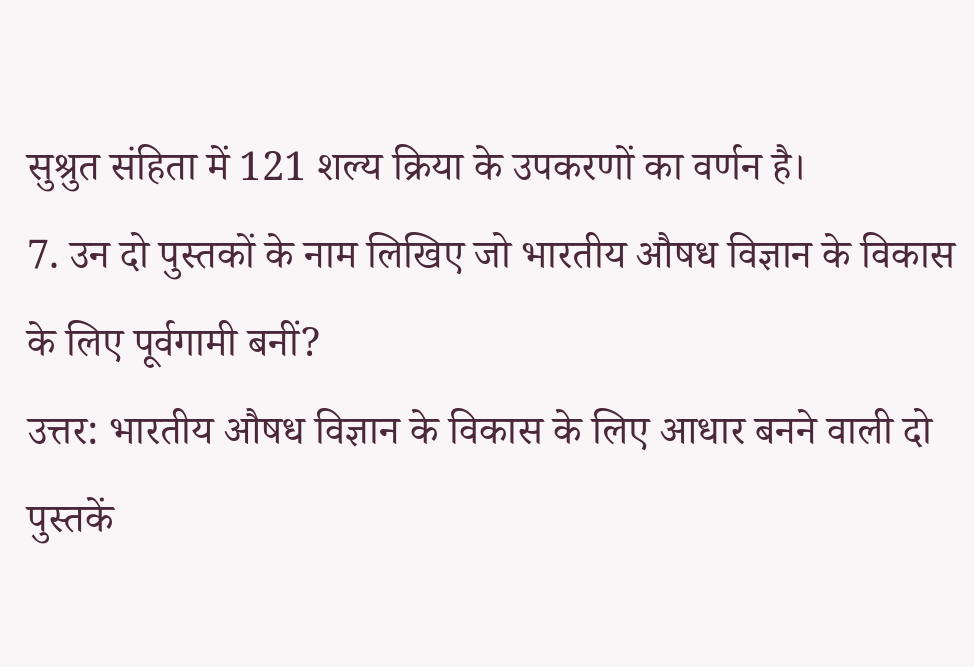सुश्रुत संहिता में 121 शल्य क्रिया के उपकरणों का वर्णन है।
7. उन दो पुस्तकों के नाम लिखिए जो भारतीय औषध विज्ञान के विकास के लिए पूर्वगामी बनीं?
उत्तर: भारतीय औषध विज्ञान के विकास के लिए आधार बनने वाली दो पुस्तकें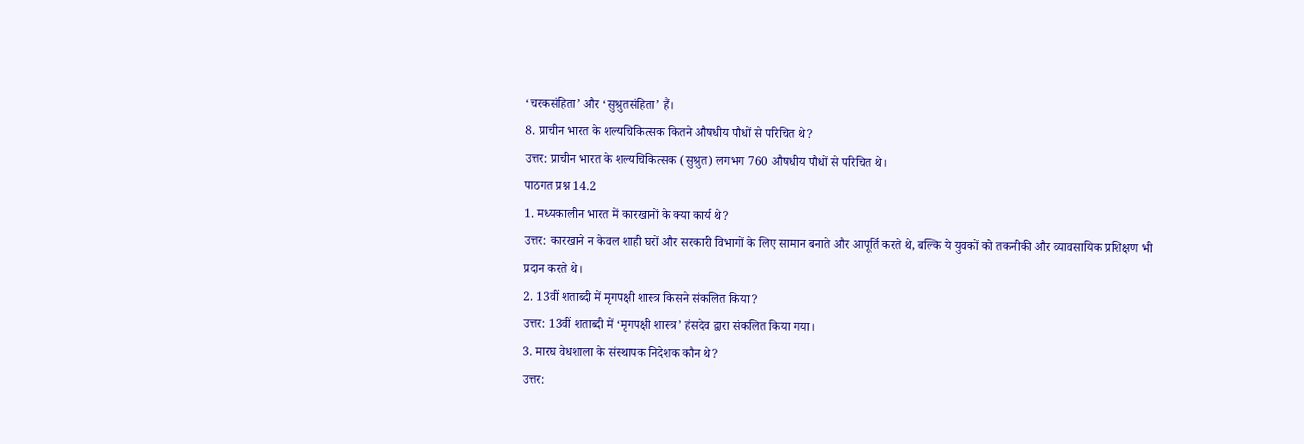‘चरकसंहिता’ और ‘सुश्रुतसंहिता’ हैं।
8. प्राचीन भारत के शल्यचिकित्सक कितने औषधीय पौधों से परिचित थे?
उत्तर: प्राचीन भारत के शल्यचिकित्सक (सुश्रुत) लगभग 760 औषधीय पौधों से परिचित थे।
पाठगत प्रश्न 14.2
1. मध्यकालीन भारत में कारखानों के क्या कार्य थे?
उत्तर: कारखाने न केवल शाही घरों और सरकारी विभागों के लिए सामान बनाते और आपूर्ति करते थे, बल्कि ये युवकों को तकनीकी और व्यावसायिक प्रशिक्षण भी प्रदान करते थे।
2. 13वीं शताब्दी में मृगपक्षी शास्त्र किसने संकलित किया?
उत्तर: 13वीं शताब्दी में ‘मृगपक्षी शास्त्र’ हंसदेव द्वारा संकलित किया गया।
3. मारघ वेधशाला के संस्थापक निदेशक कौन थे?
उत्तर: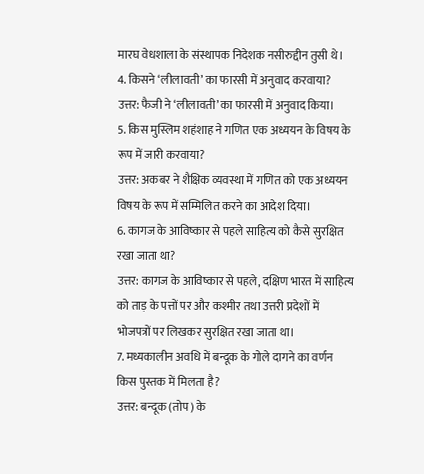मारघ वेधशाला के संस्थापक निदेशक नसीरुद्दीन तुसी थे।
4. किसने ‘लीलावती’ का फारसी में अनुवाद करवाया?
उत्तर: फैजी ने ‘लीलावती’ का फारसी में अनुवाद किया।
5. किस मुस्लिम शहंशाह ने गणित एक अध्ययन के विषय के रूप में जारी करवाया?
उत्तर: अकबर ने शैक्षिक व्यवस्था में गणित को एक अध्ययन विषय के रूप में सम्मिलित करने का आदेश दिया।
6. कागज के आविष्कार से पहले साहित्य को कैसे सुरक्षित रखा जाता था?
उत्तर: कागज के आविष्कार से पहले, दक्षिण भारत में साहित्य को ताड़ के पत्तों पर और कश्मीर तथा उत्तरी प्रदेशों में भोजपत्रों पर लिखकर सुरक्षित रखा जाता था।
7. मध्यकालीन अवधि में बन्दूक के गोले दागने का वर्णन किस पुस्तक में मिलता है?
उत्तर: बन्दूक (तोप) के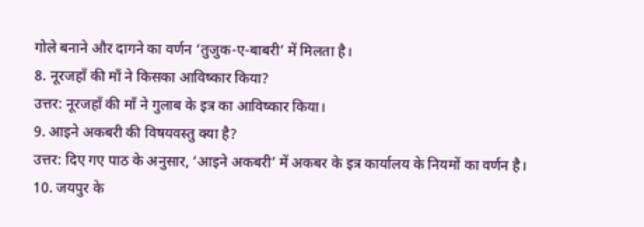गोले बनाने और दागने का वर्णन ‘तुजुक-ए-बाबरी’ में मिलता है।
8. नूरजहाँ की माँ ने किसका आविष्कार किया?
उत्तर: नूरजहाँ की माँ ने गुलाब के इत्र का आविष्कार किया।
9. आइने अकबरी की विषयवस्तु क्या है?
उत्तर: दिए गए पाठ के अनुसार, ‘आइने अकबरी’ में अकबर के इत्र कार्यालय के नियमों का वर्णन है।
10. जयपुर के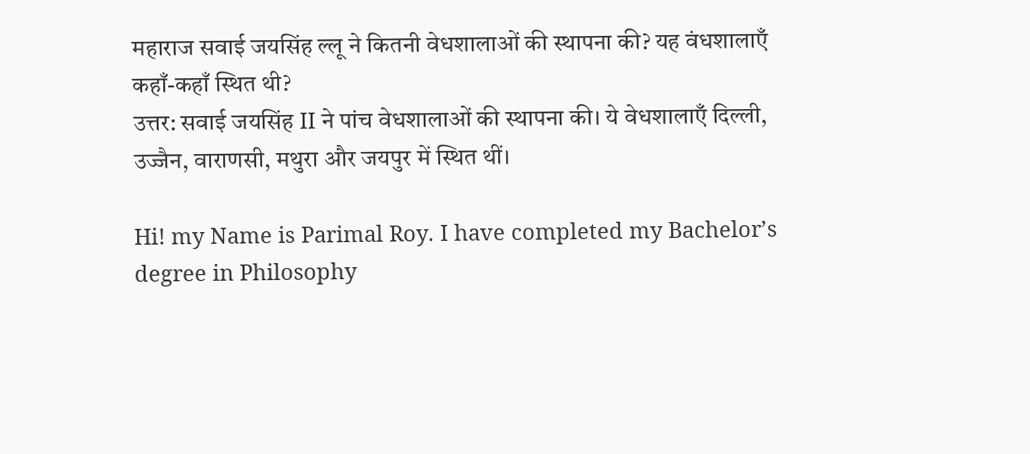महाराज सवाई जयसिंह ल्लू ने कितनी वेधशालाओं की स्थापना की? यह वंधशालाएँ कहाँ-कहाँ स्थित थी?
उत्तर: सवाई जयसिंह II ने पांच वेधशालाओं की स्थापना की। ये वेधशालाएँ दिल्ली, उज्जैन, वाराणसी, मथुरा और जयपुर में स्थित थीं।

Hi! my Name is Parimal Roy. I have completed my Bachelor’s degree in Philosophy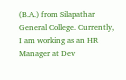(B.A.) from Silapathar General College. Currently, I am working as an HR Manager at Dev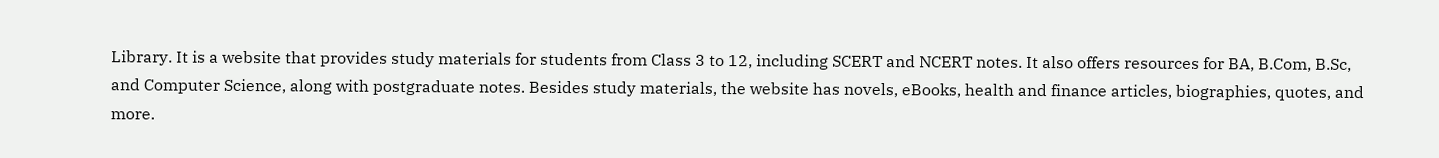Library. It is a website that provides study materials for students from Class 3 to 12, including SCERT and NCERT notes. It also offers resources for BA, B.Com, B.Sc, and Computer Science, along with postgraduate notes. Besides study materials, the website has novels, eBooks, health and finance articles, biographies, quotes, and more.